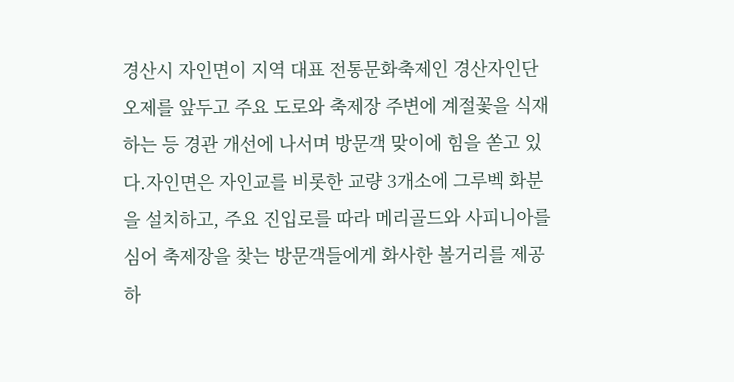경산시 자인면이 지역 대표 전통문화축제인 경산자인단오제를 앞두고 주요 도로와 축제장 주변에 계절꽃을 식재하는 등 경관 개선에 나서며 방문객 맞이에 힘을 쏟고 있다.자인면은 자인교를 비롯한 교량 3개소에 그루벡 화분을 설치하고, 주요 진입로를 따라 메리골드와 사피니아를 심어 축제장을 찾는 방문객들에게 화사한 볼거리를 제공하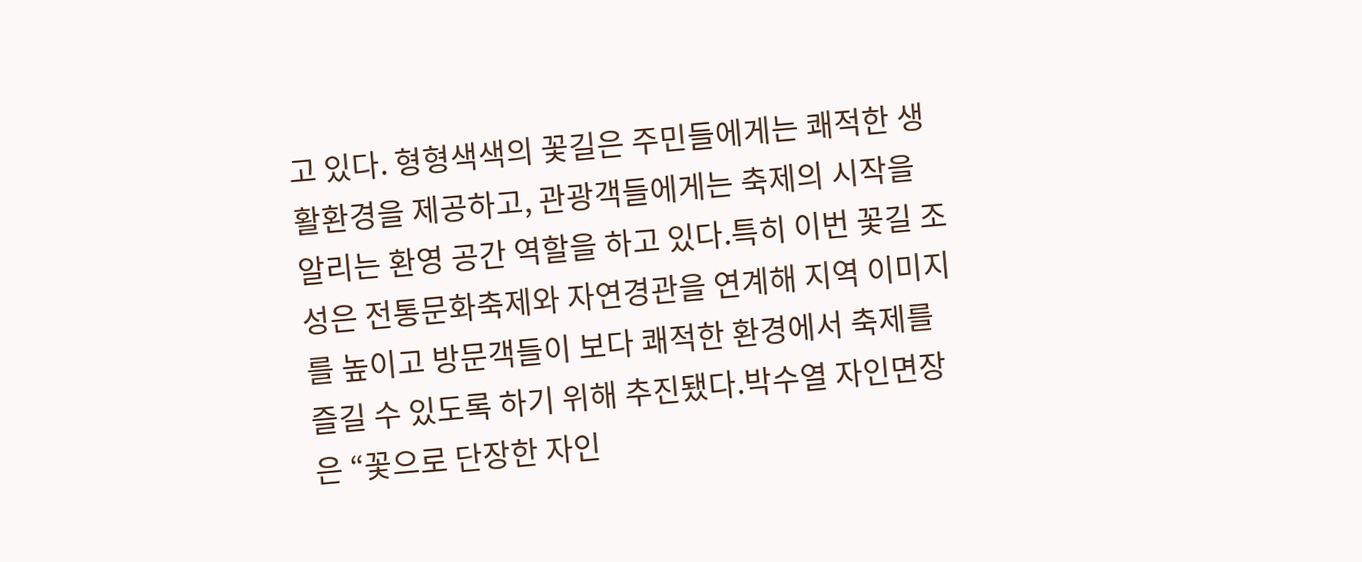고 있다. 형형색색의 꽃길은 주민들에게는 쾌적한 생활환경을 제공하고, 관광객들에게는 축제의 시작을 알리는 환영 공간 역할을 하고 있다.특히 이번 꽃길 조성은 전통문화축제와 자연경관을 연계해 지역 이미지를 높이고 방문객들이 보다 쾌적한 환경에서 축제를 즐길 수 있도록 하기 위해 추진됐다.박수열 자인면장은 “꽃으로 단장한 자인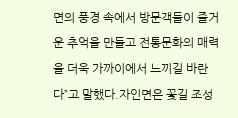면의 풍경 속에서 방문객들이 즐거운 추억을 만들고 전통문화의 매력을 더욱 가까이에서 느끼길 바란다”고 말했다.자인면은 꽃길 조성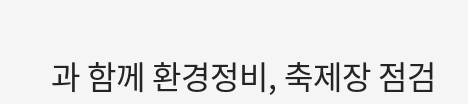과 함께 환경정비, 축제장 점검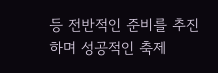등 전반적인 준비를 추진하며 성공적인 축제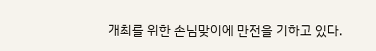개최를 위한 손님맞이에 만전을 기하고 있다.